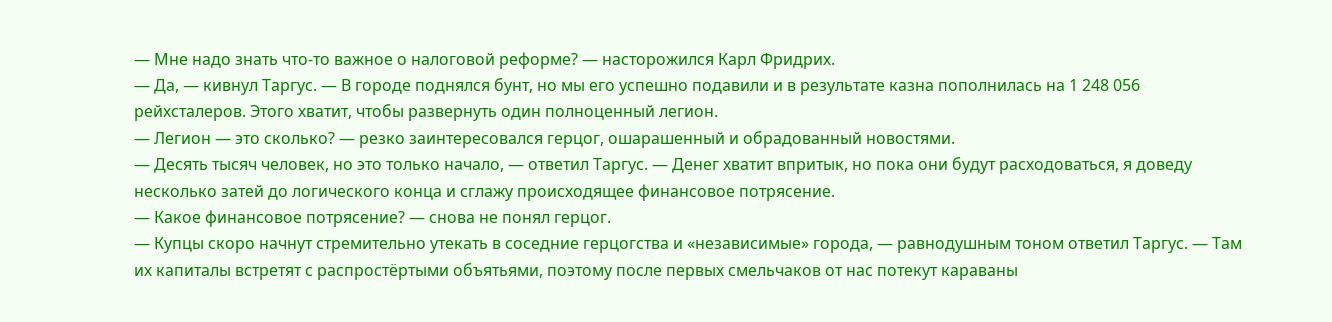— Мне надо знать что-то важное о налоговой реформе? — насторожился Карл Фридрих.
— Да, — кивнул Таргус. — В городе поднялся бунт, но мы его успешно подавили и в результате казна пополнилась на 1 248 056 рейхсталеров. Этого хватит, чтобы развернуть один полноценный легион.
— Легион — это сколько? — резко заинтересовался герцог, ошарашенный и обрадованный новостями.
— Десять тысяч человек, но это только начало, — ответил Таргус. — Денег хватит впритык, но пока они будут расходоваться, я доведу несколько затей до логического конца и сглажу происходящее финансовое потрясение.
— Какое финансовое потрясение? — снова не понял герцог.
— Купцы скоро начнут стремительно утекать в соседние герцогства и «независимые» города, — равнодушным тоном ответил Таргус. — Там их капиталы встретят с распростёртыми объятьями, поэтому после первых смельчаков от нас потекут караваны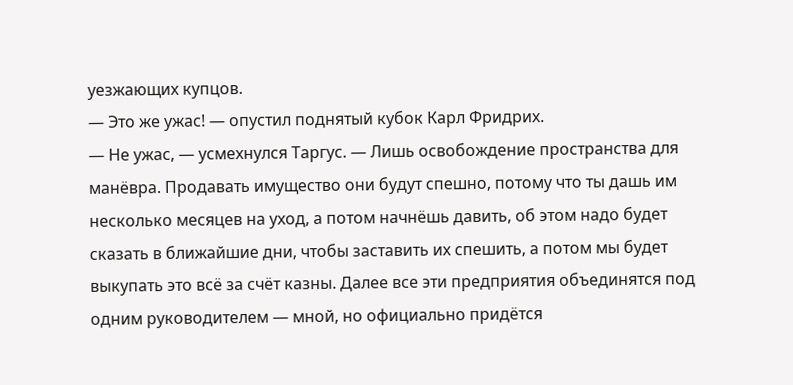уезжающих купцов.
— Это же ужас! — опустил поднятый кубок Карл Фридрих.
— Не ужас, — усмехнулся Таргус. — Лишь освобождение пространства для манёвра. Продавать имущество они будут спешно, потому что ты дашь им несколько месяцев на уход, а потом начнёшь давить, об этом надо будет сказать в ближайшие дни, чтобы заставить их спешить, а потом мы будет выкупать это всё за счёт казны. Далее все эти предприятия объединятся под одним руководителем — мной, но официально придётся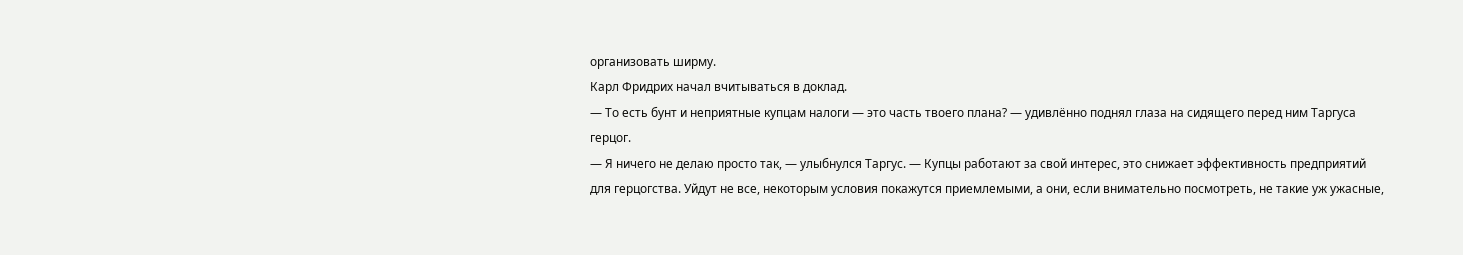организовать ширму.
Карл Фридрих начал вчитываться в доклад.
— То есть бунт и неприятные купцам налоги — это часть твоего плана? — удивлённо поднял глаза на сидящего перед ним Таргуса герцог.
— Я ничего не делаю просто так, — улыбнулся Таргус. — Купцы работают за свой интерес, это снижает эффективность предприятий для герцогства. Уйдут не все, некоторым условия покажутся приемлемыми, а они, если внимательно посмотреть, не такие уж ужасные,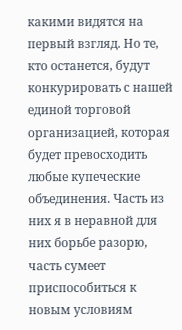какими видятся на первый взгляд. Но те, кто останется, будут конкурировать с нашей единой торговой организацией, которая будет превосходить любые купеческие объединения. Часть из них я в неравной для них борьбе разорю, часть сумеет приспособиться к новым условиям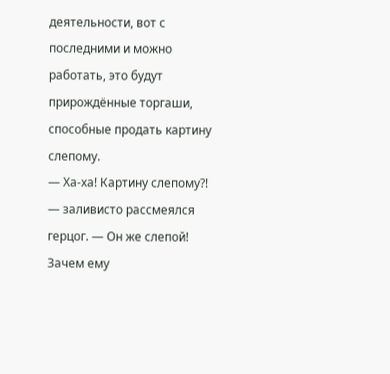деятельности, вот с последними и можно работать, это будут прирождённые торгаши, способные продать картину слепому.
— Ха-ха! Картину слепому?! — заливисто рассмеялся герцог. — Он же слепой! Зачем ему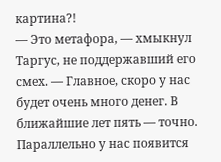картина?!
— Это метафора, — хмыкнул Таргус, не поддержавший его смех. — Главное, скоро у нас будет очень много денег. В ближайшие лет пять — точно. Параллельно у нас появится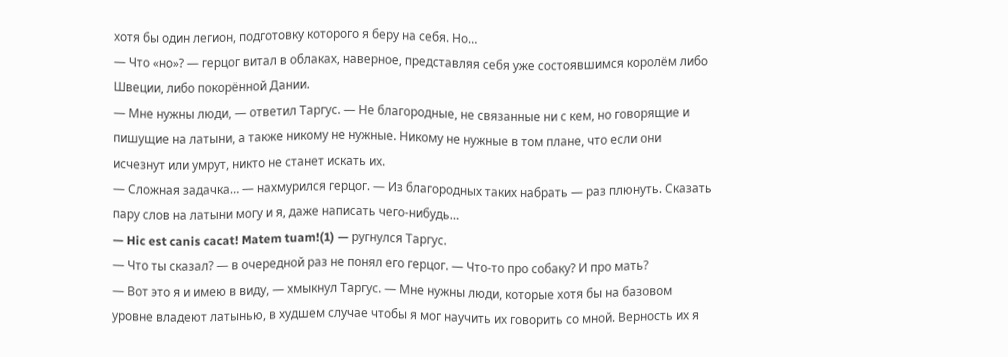хотя бы один легион, подготовку которого я беру на себя. Но…
— Что «но»? — герцог витал в облаках, наверное, представляя себя уже состоявшимся королём либо Швеции, либо покорённой Дании.
— Мне нужны люди, — ответил Таргус. — Не благородные, не связанные ни с кем, но говорящие и пишущие на латыни, а также никому не нужные. Никому не нужные в том плане, что если они исчезнут или умрут, никто не станет искать их.
— Сложная задачка… — нахмурился герцог. — Из благородных таких набрать — раз плюнуть. Сказать пару слов на латыни могу и я, даже написать чего-нибудь…
— Hic est canis cacat! Matem tuam!(1) — ругнулся Таргус.
— Что ты сказал? — в очередной раз не понял его герцог. — Что-то про собаку? И про мать?
— Вот это я и имею в виду, — хмыкнул Таргус. — Мне нужны люди, которые хотя бы на базовом уровне владеют латынью, в худшем случае чтобы я мог научить их говорить со мной. Верность их я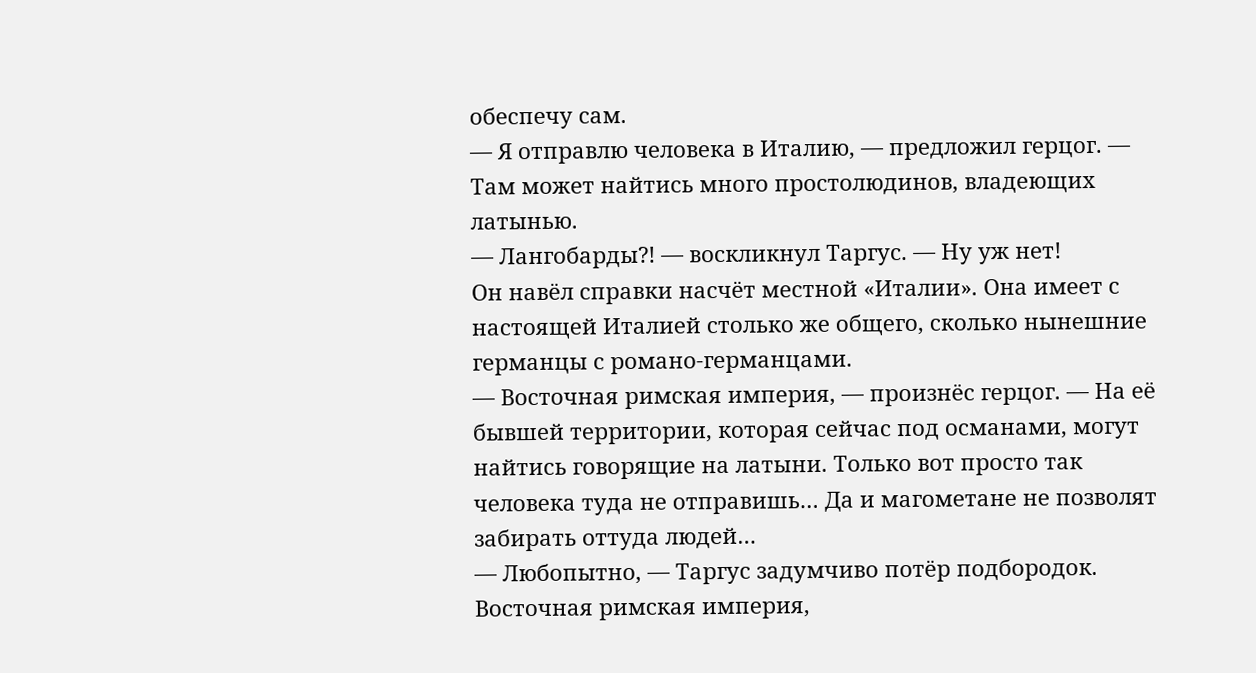обеспечу сам.
— Я отправлю человека в Италию, — предложил герцог. — Там может найтись много простолюдинов, владеющих латынью.
— Лангобарды?! — воскликнул Таргус. — Ну уж нет!
Он навёл справки насчёт местной «Италии». Она имеет с настоящей Италией столько же общего, сколько нынешние германцы с романо-германцами.
— Восточная римская империя, — произнёс герцог. — На её бывшей территории, которая сейчас под османами, могут найтись говорящие на латыни. Только вот просто так человека туда не отправишь… Да и магометане не позволят забирать оттуда людей…
— Любопытно, — Таргус задумчиво потёр подбородок.
Восточная римская империя,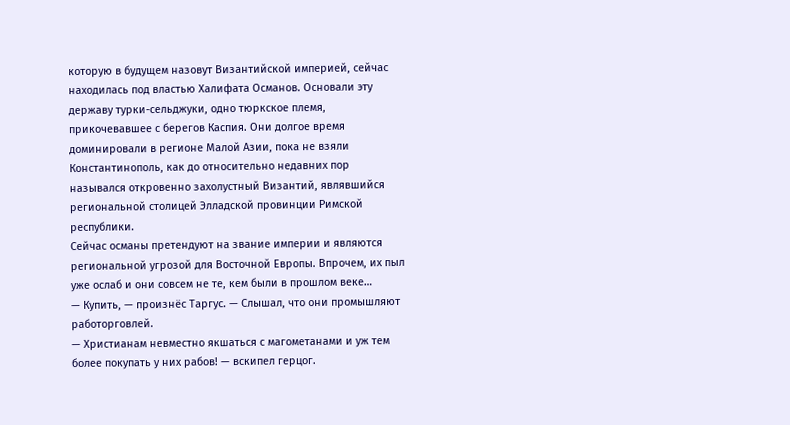которую в будущем назовут Византийской империей, сейчас находилась под властью Халифата Османов. Основали эту державу турки-сельджуки, одно тюркское племя, прикочевавшее с берегов Каспия. Они долгое время доминировали в регионе Малой Азии, пока не взяли Константинополь, как до относительно недавних пор назывался откровенно захолустный Византий, являвшийся региональной столицей Элладской провинции Римской республики.
Сейчас османы претендуют на звание империи и являются региональной угрозой для Восточной Европы. Впрочем, их пыл уже ослаб и они совсем не те, кем были в прошлом веке…
— Купить, — произнёс Таргус. — Слышал, что они промышляют работорговлей.
— Христианам невместно якшаться с магометанами и уж тем более покупать у них рабов! — вскипел герцог.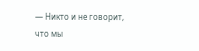— Никто и не говорит, что мы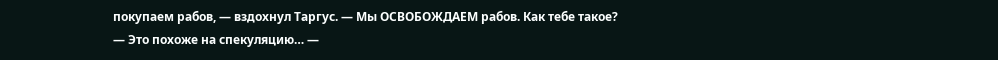покупаем рабов, — вздохнул Таргус. — Мы ОСВОБОЖДАЕМ рабов. Как тебе такое?
— Это похоже на спекуляцию… —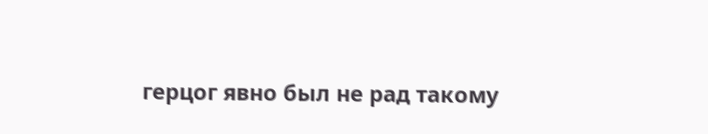герцог явно был не рад такому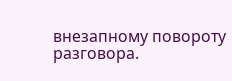внезапному повороту разговора.